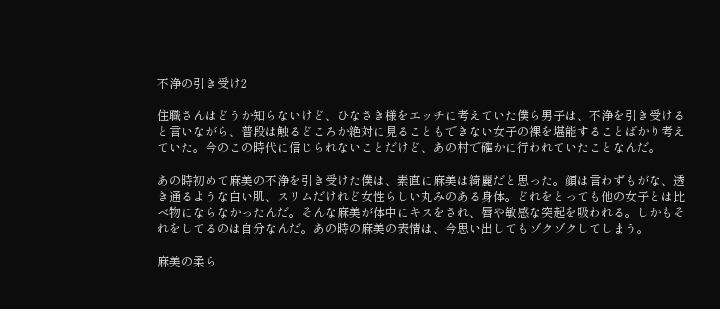不浄の引き受け2

住職さんはどうか知らないけど、ひなさき様をエッチに考えていた僕ら男子は、不浄を引き受けると言いながら、普段は触るどころか絶対に見ることもできない女子の裸を堪能することばかり考えていた。今のこの時代に信じられないことだけど、あの村で確かに行われていたことなんだ。

あの時初めて麻美の不浄を引き受けた僕は、素直に麻美は綺麗だと思った。顔は言わずもがな、透き通るような白い肌、スリムだけれど女性らしい丸みのある身体。どれをとっても他の女子とは比べ物にならなかったんだ。そんな麻美が体中にキスをされ、唇や敏感な突起を吸われる。しかもそれをしてるのは自分なんだ。あの時の麻美の表情は、今思い出してもゾクゾクしてしまう。

麻美の柔ら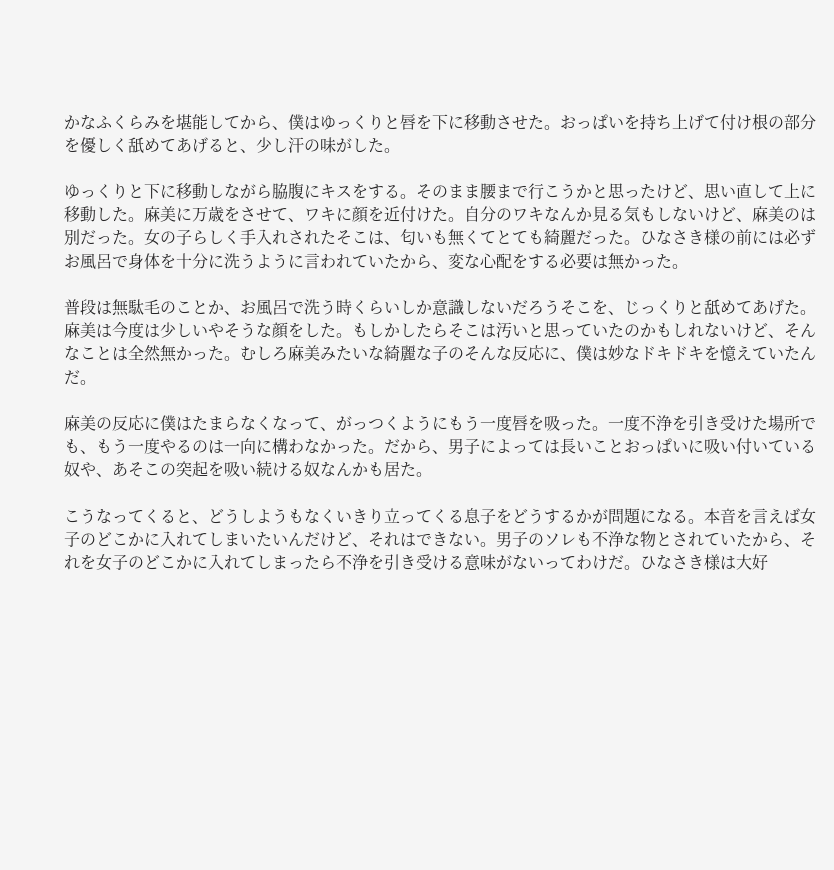かなふくらみを堪能してから、僕はゆっくりと唇を下に移動させた。おっぱいを持ち上げて付け根の部分を優しく舐めてあげると、少し汗の味がした。

ゆっくりと下に移動しながら脇腹にキスをする。そのまま腰まで行こうかと思ったけど、思い直して上に移動した。麻美に万歳をさせて、ワキに顔を近付けた。自分のワキなんか見る気もしないけど、麻美のは別だった。女の子らしく手入れされたそこは、匂いも無くてとても綺麗だった。ひなさき様の前には必ずお風呂で身体を十分に洗うように言われていたから、変な心配をする必要は無かった。

普段は無駄毛のことか、お風呂で洗う時くらいしか意識しないだろうそこを、じっくりと舐めてあげた。麻美は今度は少しいやそうな顔をした。もしかしたらそこは汚いと思っていたのかもしれないけど、そんなことは全然無かった。むしろ麻美みたいな綺麗な子のそんな反応に、僕は妙なドキドキを憶えていたんだ。

麻美の反応に僕はたまらなくなって、がっつくようにもう一度唇を吸った。一度不浄を引き受けた場所でも、もう一度やるのは一向に構わなかった。だから、男子によっては長いことおっぱいに吸い付いている奴や、あそこの突起を吸い続ける奴なんかも居た。

こうなってくると、どうしようもなくいきり立ってくる息子をどうするかが問題になる。本音を言えば女子のどこかに入れてしまいたいんだけど、それはできない。男子のソレも不浄な物とされていたから、それを女子のどこかに入れてしまったら不浄を引き受ける意味がないってわけだ。ひなさき様は大好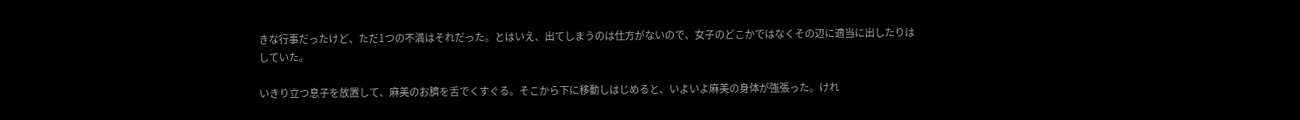きな行事だったけど、ただ1つの不満はそれだった。とはいえ、出てしまうのは仕方がないので、女子のどこかではなくその辺に適当に出したりはしていた。

いきり立つ息子を放置して、麻美のお臍を舌でくすぐる。そこから下に移動しはじめると、いよいよ麻美の身体が強張った。けれ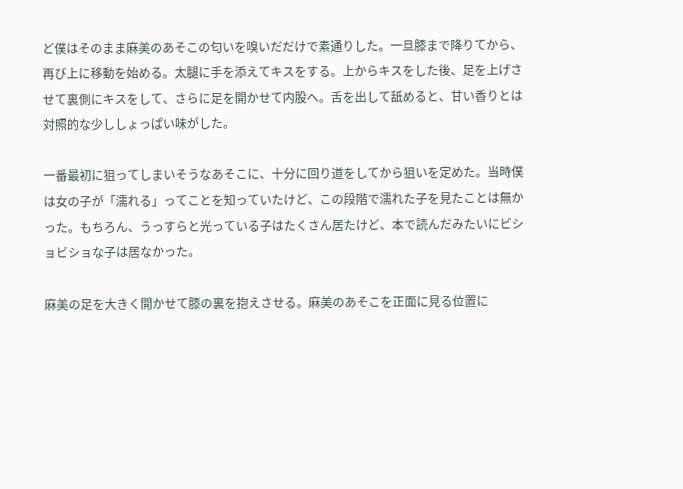ど僕はそのまま麻美のあそこの匂いを嗅いだだけで素通りした。一旦膝まで降りてから、再び上に移動を始める。太腿に手を添えてキスをする。上からキスをした後、足を上げさせて裏側にキスをして、さらに足を開かせて内股へ。舌を出して舐めると、甘い香りとは対照的な少ししょっぱい味がした。

一番最初に狙ってしまいそうなあそこに、十分に回り道をしてから狙いを定めた。当時僕は女の子が「濡れる」ってことを知っていたけど、この段階で濡れた子を見たことは無かった。もちろん、うっすらと光っている子はたくさん居たけど、本で読んだみたいにビショビショな子は居なかった。

麻美の足を大きく開かせて膝の裏を抱えさせる。麻美のあそこを正面に見る位置に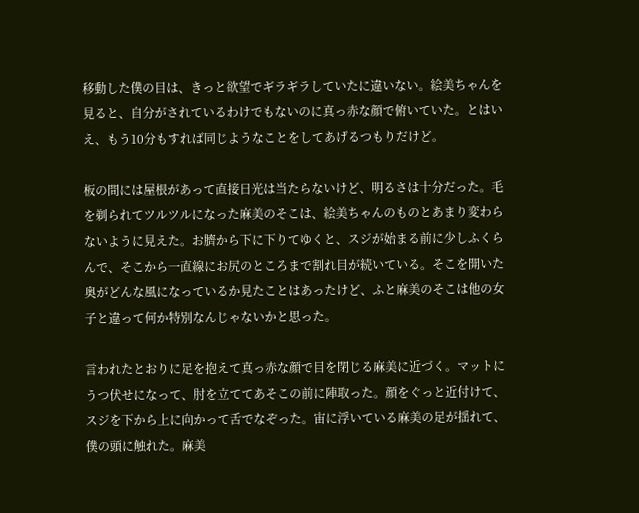移動した僕の目は、きっと欲望でギラギラしていたに違いない。絵美ちゃんを見ると、自分がされているわけでもないのに真っ赤な顔で俯いていた。とはいえ、もう10分もすれば同じようなことをしてあげるつもりだけど。

板の間には屋根があって直接日光は当たらないけど、明るさは十分だった。毛を剃られてツルツルになった麻美のそこは、絵美ちゃんのものとあまり変わらないように見えた。お臍から下に下りてゆくと、スジが始まる前に少しふくらんで、そこから一直線にお尻のところまで割れ目が続いている。そこを開いた奥がどんな風になっているか見たことはあったけど、ふと麻美のそこは他の女子と違って何か特別なんじゃないかと思った。

言われたとおりに足を抱えて真っ赤な顔で目を閉じる麻美に近づく。マットにうつ伏せになって、肘を立ててあそこの前に陣取った。顔をぐっと近付けて、スジを下から上に向かって舌でなぞった。宙に浮いている麻美の足が揺れて、僕の頭に触れた。麻美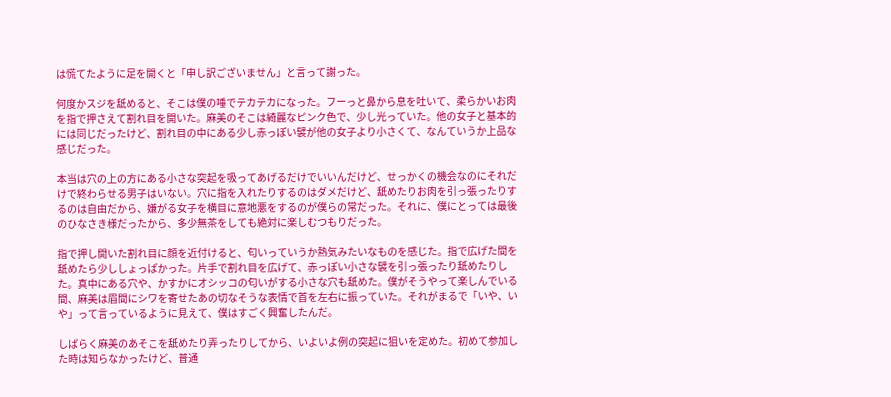は慌てたように足を開くと「申し訳ございません」と言って謝った。

何度かスジを舐めると、そこは僕の唾でテカテカになった。フーっと鼻から息を吐いて、柔らかいお肉を指で押さえて割れ目を開いた。麻美のそこは綺麗なピンク色で、少し光っていた。他の女子と基本的には同じだったけど、割れ目の中にある少し赤っぽい襞が他の女子より小さくて、なんていうか上品な感じだった。

本当は穴の上の方にある小さな突起を吸ってあげるだけでいいんだけど、せっかくの機会なのにそれだけで終わらせる男子はいない。穴に指を入れたりするのはダメだけど、舐めたりお肉を引っ張ったりするのは自由だから、嫌がる女子を横目に意地悪をするのが僕らの常だった。それに、僕にとっては最後のひなさき様だったから、多少無茶をしても絶対に楽しむつもりだった。

指で押し開いた割れ目に顔を近付けると、匂いっていうか熱気みたいなものを感じた。指で広げた間を舐めたら少ししょっぱかった。片手で割れ目を広げて、赤っぽい小さな襞を引っ張ったり舐めたりした。真中にある穴や、かすかにオシッコの匂いがする小さな穴も舐めた。僕がそうやって楽しんでいる間、麻美は眉間にシワを寄せたあの切なそうな表情で首を左右に振っていた。それがまるで「いや、いや」って言っているように見えて、僕はすごく興奮したんだ。

しばらく麻美のあそこを舐めたり弄ったりしてから、いよいよ例の突起に狙いを定めた。初めて参加した時は知らなかったけど、普通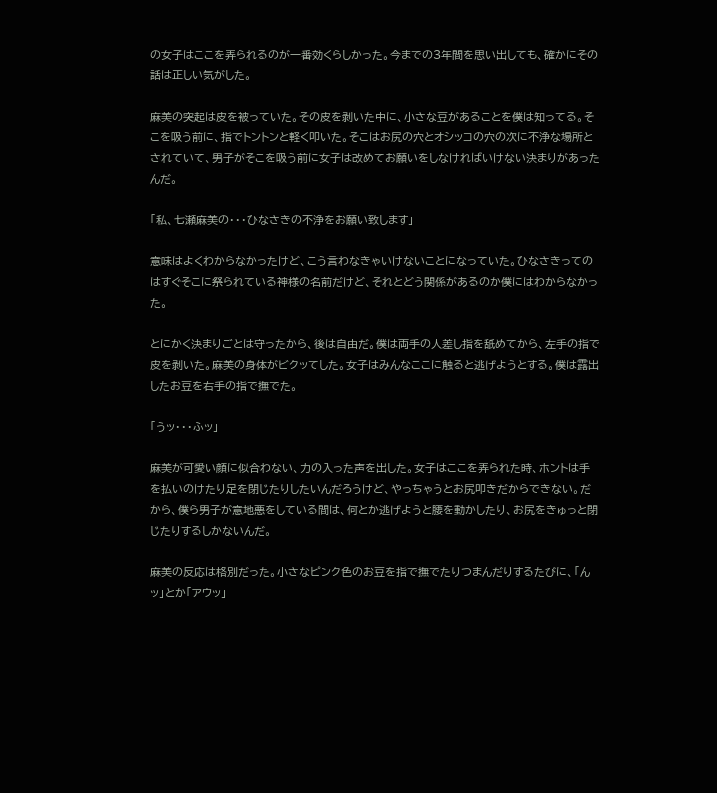の女子はここを弄られるのが一番効くらしかった。今までの3年間を思い出しても、確かにその話は正しい気がした。

麻美の突起は皮を被っていた。その皮を剥いた中に、小さな豆があることを僕は知ってる。そこを吸う前に、指でトントンと軽く叩いた。そこはお尻の穴とオシッコの穴の次に不浄な場所とされていて、男子がそこを吸う前に女子は改めてお願いをしなければいけない決まりがあったんだ。

「私、七瀬麻美の・・・ひなさきの不浄をお願い致します」

意味はよくわからなかったけど、こう言わなきゃいけないことになっていた。ひなさきってのはすぐそこに祭られている神様の名前だけど、それとどう関係があるのか僕にはわからなかった。

とにかく決まりごとは守ったから、後は自由だ。僕は両手の人差し指を舐めてから、左手の指で皮を剥いた。麻美の身体がビクッてした。女子はみんなここに触ると逃げようとする。僕は露出したお豆を右手の指で撫でた。

「うッ・・・ふッ」

麻美が可愛い顔に似合わない、力の入った声を出した。女子はここを弄られた時、ホントは手を払いのけたり足を閉じたりしたいんだろうけど、やっちゃうとお尻叩きだからできない。だから、僕ら男子が意地悪をしている間は、何とか逃げようと腰を動かしたり、お尻をきゅっと閉じたりするしかないんだ。

麻美の反応は格別だった。小さなピンク色のお豆を指で撫でたりつまんだりするたびに、「んッ」とか「アウッ」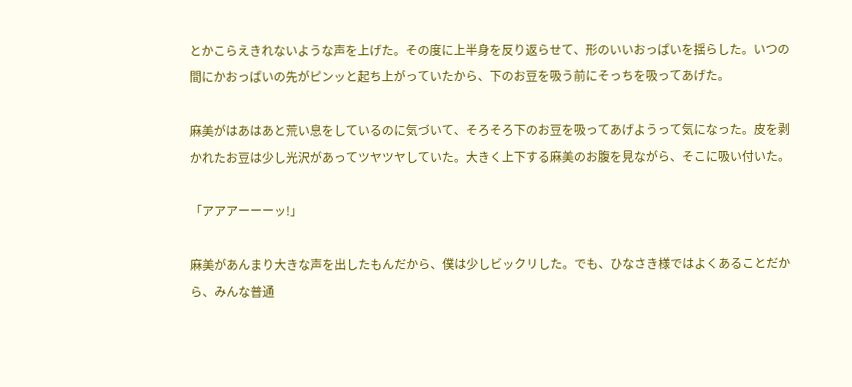とかこらえきれないような声を上げた。その度に上半身を反り返らせて、形のいいおっぱいを揺らした。いつの間にかおっぱいの先がピンッと起ち上がっていたから、下のお豆を吸う前にそっちを吸ってあげた。

麻美がはあはあと荒い息をしているのに気づいて、そろそろ下のお豆を吸ってあげようって気になった。皮を剥かれたお豆は少し光沢があってツヤツヤしていた。大きく上下する麻美のお腹を見ながら、そこに吸い付いた。

「アアアーーーッ!」

麻美があんまり大きな声を出したもんだから、僕は少しビックリした。でも、ひなさき様ではよくあることだから、みんな普通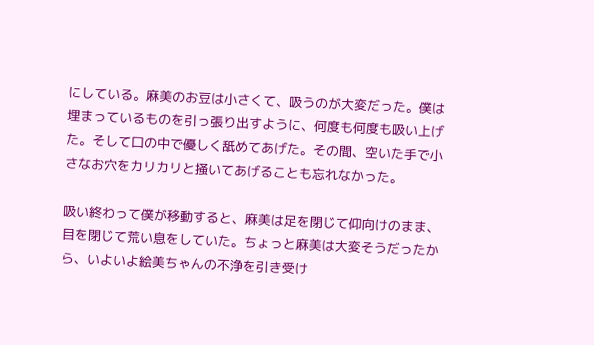にしている。麻美のお豆は小さくて、吸うのが大変だった。僕は埋まっているものを引っ張り出すように、何度も何度も吸い上げた。そして口の中で優しく舐めてあげた。その間、空いた手で小さなお穴をカリカリと掻いてあげることも忘れなかった。

吸い終わって僕が移動すると、麻美は足を閉じて仰向けのまま、目を閉じて荒い息をしていた。ちょっと麻美は大変そうだったから、いよいよ絵美ちゃんの不浄を引き受け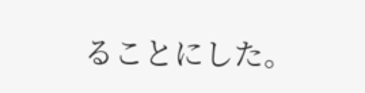ることにした。